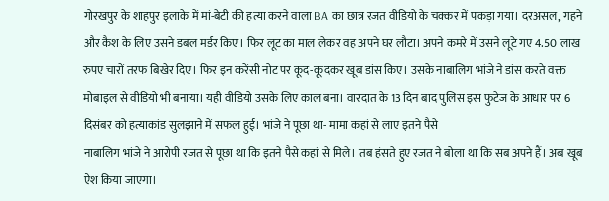गोरखपुर के शाहपुर इलाके में मां-बेटी की हत्या करने वाला BA का छात्र रजत वीडियो के चक्कर में पकड़ा गया। दरअसल, गहने और कैश के लिए उसने डबल मर्डर किए। फिर लूट का माल लेकर वह अपने घर लौटा। अपने कमरे में उसने लूटे गए 4.50 लाख रुपए चारों तरफ बिखेर दिए। फिर इन करेंसी नोट पर कूद-कूदकर खूब डांस किए। उसके नाबालिग भांजे ने डांस करते वक्त मोबाइल से वीडियो भी बनाया। यही वीडियो उसके लिए काल बना। वारदात के 13 दिन बाद पुलिस इस फुटेज के आधार पर 6 दिसंबर को हत्याकांड सुलझाने में सफल हुई। भांजे ने पूछा था- मामा कहां से लाए इतने पैसे
नाबालिग भांजे ने आरोपी रजत से पूछा था कि इतने पैसे कहां से मिले। तब हंसते हुए रजत ने बोला था कि सब अपने हैं। अब खूब ऐश किया जाएगा।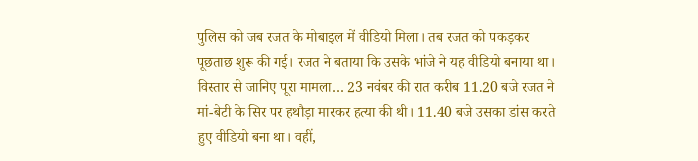पुलिस को जब रजत के मोबाइल में वीडियो मिला। तब रजत को पकड़कर पूछताछ शुरू की गई। रजत ने बताया कि उसके भांजे ने यह वीडियो बनाया था। विस्तार से जानिए पूरा मामला… 23 नवंबर की रात करीब 11.20 बजे रजत ने मां-बेटी के सिर पर हथौड़ा मारकर हत्या की थी। 11.40 बजे उसका डांस करते हुए वीडियो बना था। वहीं,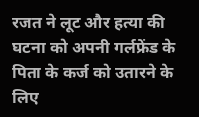रजत ने लूट और हत्या की घटना को अपनी गर्लफ्रेंड के पिता के कर्ज को उतारने के लिए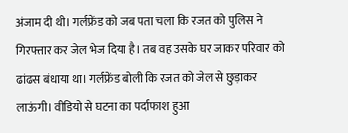अंजाम दी थी। गर्लफ्रेंड को जब पता चला कि रजत को पुलिस ने गिरफ्तार कर जेल भेज दिया है। तब वह उसके घर जाकर परिवार को ढांढस बंधाया था। गर्लफ्रेंड बोली कि रजत को जेल से छुड़ाकर लाऊंगी। वीडियो से घटना का पर्दाफाश हुआ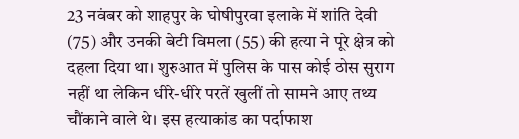23 नवंबर को शाहपुर के घोषीपुरवा इलाके में शांति देवी (75) और उनकी बेटी विमला (55) की हत्या ने पूरे क्षेत्र को दहला दिया था। शुरुआत में पुलिस के पास कोई ठोस सुराग नहीं था लेकिन धीरे-धीरे परतें खुलीं तो सामने आए तथ्य चौंकाने वाले थे। इस हत्याकांड का पर्दाफाश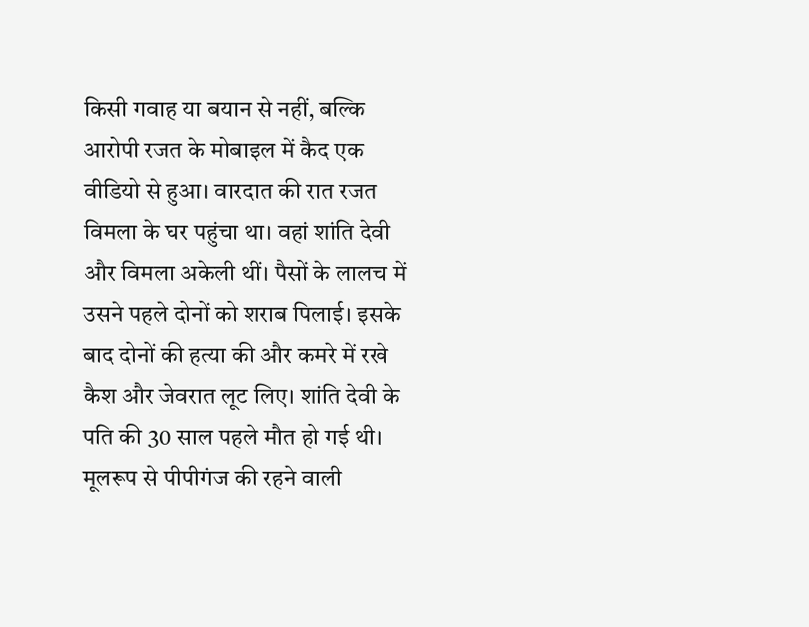किसी गवाह या बयान से नहीं, बल्कि आरोपी रजत के मोबाइल में कैद एक वीडियो से हुआ। वारदात की रात रजत विमला के घर पहुंचा था। वहां शांति देवी और विमला अकेली थीं। पैसों के लालच में उसने पहले दोनों को शराब पिलाई। इसके बाद दोनों की हत्या की और कमरे में रखे कैश और जेवरात लूट लिए। शांति देवी के पति की 30 साल पहले मौत हो गई थी। मूलरूप से पीपीगंज की रहने वाली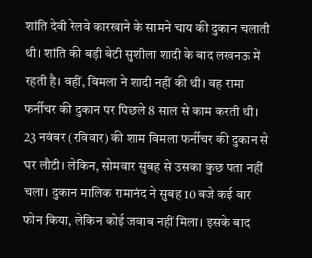शांति देवी रेलवे कारखाने के सामने चाय की दुकान चलाती थी। शांति की बड़ी बेटी सुशीला शादी के बाद लखनऊ में रहती है। वहीं, विमला ने शादी नहीं की थी। वह रामा फर्नीचर की दुकान पर पिछले 8 साल से काम करती थी। 23 नवंबर (रविवार) की शाम विमला फर्नीचर की दुकान से घर लौटी। लेकिन, सोमवार सुबह से उसका कुछ पता नहीं चला। दुकान मालिक रामानंद ने सुबह 10 बजे कई बार फोन किया, लेकिन कोई जवाब नहीं मिला। इसके बाद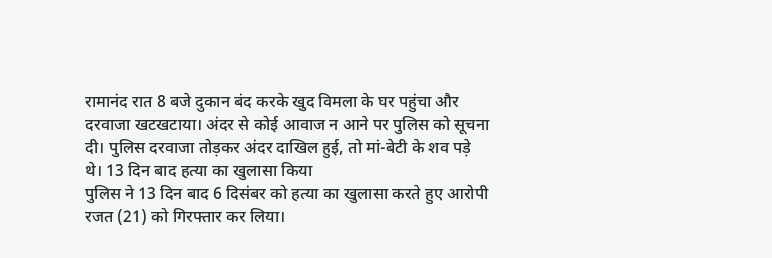रामानंद रात 8 बजे दुकान बंद करके खुद विमला के घर पहुंचा और दरवाजा खटखटाया। अंदर से कोई आवाज न आने पर पुलिस को सूचना दी। पुलिस दरवाजा तोड़कर अंदर दाखिल हुई, तो मां-बेटी के शव पड़े थे। 13 दिन बाद हत्या का खुलासा किया
पुलिस ने 13 दिन बाद 6 दिसंबर को हत्या का खुलासा करते हुए आरोपी रजत (21) को गिरफ्तार कर लिया।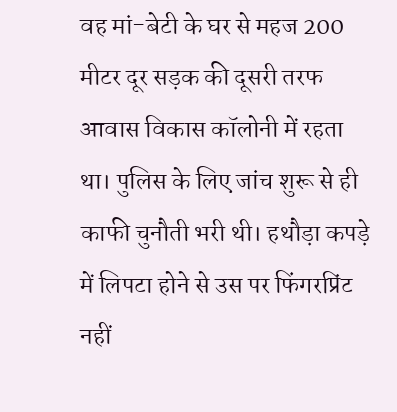वह मां-बेटी के घर से महज 200 मीटर दूर सड़क की दूसरी तरफ आवास विकास कॉलोनी में रहता था। पुलिस के लिए जांच शुरू से ही काफी चुनौती भरी थी। हथौड़ा कपड़े में लिपटा होने से उस पर फिंगरप्रिंट नहीं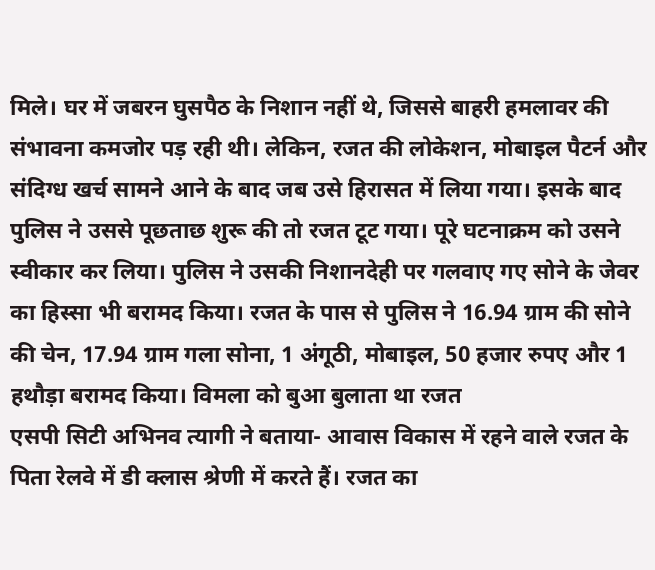मिले। घर में जबरन घुसपैठ के निशान नहीं थे, जिससे बाहरी हमलावर की संभावना कमजोर पड़ रही थी। लेकिन, रजत की लोकेशन, मोबाइल पैटर्न और संदिग्ध खर्च सामने आने के बाद जब उसे हिरासत में लिया गया। इसके बाद पुलिस ने उससे पूछताछ शुरू की तो रजत टूट गया। पूरे घटनाक्रम को उसने स्वीकार कर लिया। पुलिस ने उसकी निशानदेही पर गलवाए गए सोने के जेवर का हिस्सा भी बरामद किया। रजत के पास से पुलिस ने 16.94 ग्राम की सोने की चेन, 17.94 ग्राम गला सोना, 1 अंगूठी, मोबाइल, 50 हजार रुपए और 1 हथौड़ा बरामद किया। विमला को बुआ बुलाता था रजत
एसपी सिटी अभिनव त्यागी ने बताया- आवास विकास में रहने वाले रजत के पिता रेलवे में डी क्लास श्रेणी में करते हैं। रजत का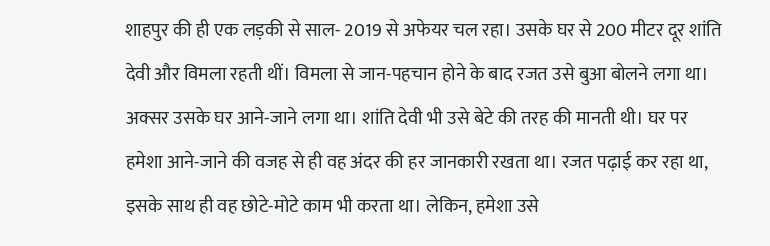शाहपुर की ही एक लड़की से साल- 2019 से अफेयर चल रहा। उसके घर से 200 मीटर दूर शांति देवी और विमला रहती थीं। विमला से जान-पहचान होने के बाद रजत उसे बुआ बोलने लगा था। अक्सर उसके घर आने-जाने लगा था। शांति देवी भी उसे बेटे की तरह की मानती थी। घर पर हमेशा आने-जाने की वजह से ही वह अंदर की हर जानकारी रखता था। रजत पढ़ाई कर रहा था, इसके साथ ही वह छोटे-मोटे काम भी करता था। लेकिन, हमेशा उसे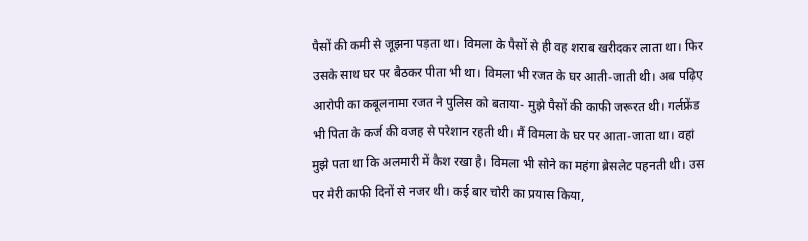पैसों की कमी से जूझना पड़ता था। विमला के पैसों से ही वह शराब खरीदकर लाता था। फिर उसके साथ घर पर बैठकर पीता भी था। विमला भी रजत के घर आती-जाती थी। अब पढ़िए आरोपी का कबूलनामा रजत ने पुलिस को बताया- मुझे पैसों की काफी जरूरत थी। गर्लफ्रेंड भी पिता के कर्ज की वजह से परेशान रहती थी। मैं विमला के घर पर आता-जाता था। वहां मुझे पता था कि अलमारी में कैश रखा है। विमला भी सोने का महंगा ब्रेसलेट पहनती थी। उस पर मेरी काफी दिनों से नजर थी। कई बार चोरी का प्रयास किया,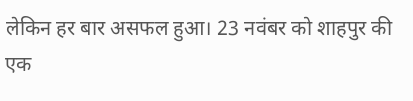लेकिन हर बार असफल हुआ। 23 नवंबर को शाहपुर की एक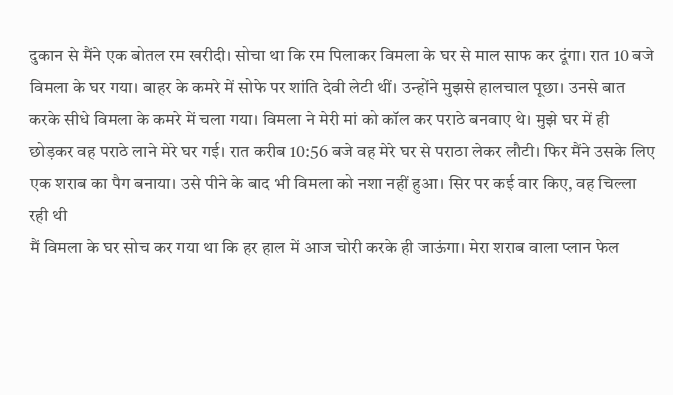दुकान से मैंने एक बोतल रम खरीदी। सोचा था कि रम पिलाकर विमला के घर से माल साफ कर दूंगा। रात 10 बजे विमला के घर गया। बाहर के कमरे में सोफे पर शांति देवी लेटी थीं। उन्होंने मुझसे हालचाल पूछा। उनसे बात करके सीधे विमला के कमरे में चला गया। विमला ने मेरी मां को कॉल कर पराठे बनवाए थे। मुझे घर में ही छोड़कर वह पराठे लाने मेरे घर गई। रात करीब 10:56 बजे वह मेरे घर से पराठा लेकर लौटी। फिर मैंने उसके लिए एक शराब का पैग बनाया। उसे पीने के बाद भी विमला को नशा नहीं हुआ। सिर पर कई वार किए, वह चिल्ला रही थी
मैं विमला के घर सोच कर गया था कि हर हाल में आज चोरी करके ही जाऊंगा। मेरा शराब वाला प्लान फेल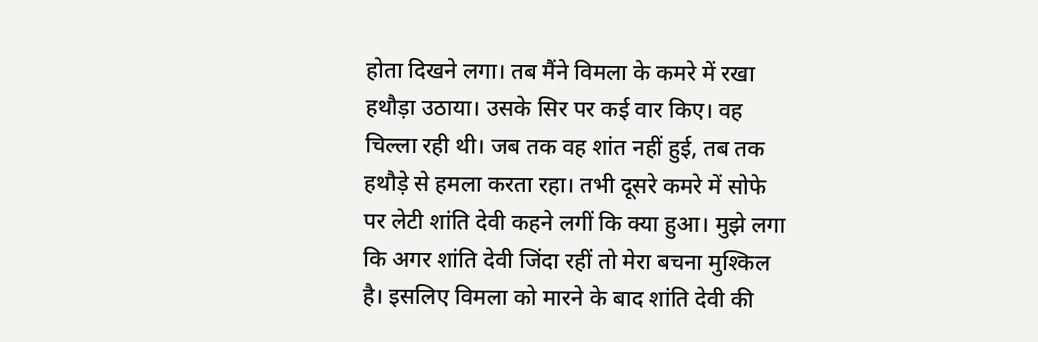होता दिखने लगा। तब मैंने विमला के कमरे में रखा हथौड़ा उठाया। उसके सिर पर कई वार किए। वह चिल्ला रही थी। जब तक वह शांत नहीं हुई, तब तक हथौड़े से हमला करता रहा। तभी दूसरे कमरे में सोफे पर लेटी शांति देवी कहने लगीं कि क्या हुआ। मुझे लगा कि अगर शांति देवी जिंदा रहीं तो मेरा बचना मुश्किल है। इसलिए विमला को मारने के बाद शांति देवी की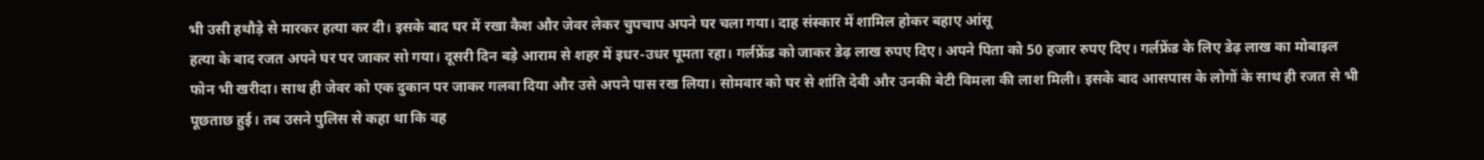भी उसी हथौड़े से मारकर हत्या कर दी। इसके बाद घर में रखा कैश और जेवर लेकर चुपचाप अपने घर चला गया। दाह संस्कार में शामिल होकर बहाए आंसू
हत्या के बाद रजत अपने घर पर जाकर सो गया। दूसरी दिन बड़े आराम से शहर में इधर-उधर घूमता रहा। गर्लफ्रेंड को जाकर डेढ़ लाख रुपए दिए। अपने पिता को 50 हजार रुपए दिए। गर्लफ्रेंड के लिए डेढ़ लाख का मोबाइल फोन भी खरीदा। साथ ही जेवर को एक दुकान पर जाकर गलवा दिया और उसे अपने पास रख लिया। सोमवार को घर से शांति देवी और उनकी बेटी विमला की लाश मिली। इसके बाद आसपास के लोगों के साथ ही रजत से भी पूछताछ हुई। तब उसने पुलिस से कहा था कि वह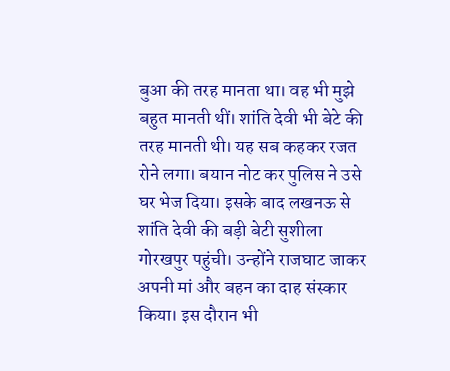बुआ की तरह मानता था। वह भी मुझे बहुत मानती थीं। शांति देवी भी बेटे की तरह मानती थी। यह सब कहकर रजत रोने लगा। बयान नोट कर पुलिस ने उसे घर भेज दिया। इसके बाद लखनऊ से शांति देवी की बड़ी बेटी सुशीला गोरखपुर पहुंची। उन्होंने राजघाट जाकर अपनी मां और बहन का दाह संस्कार किया। इस दौरान भी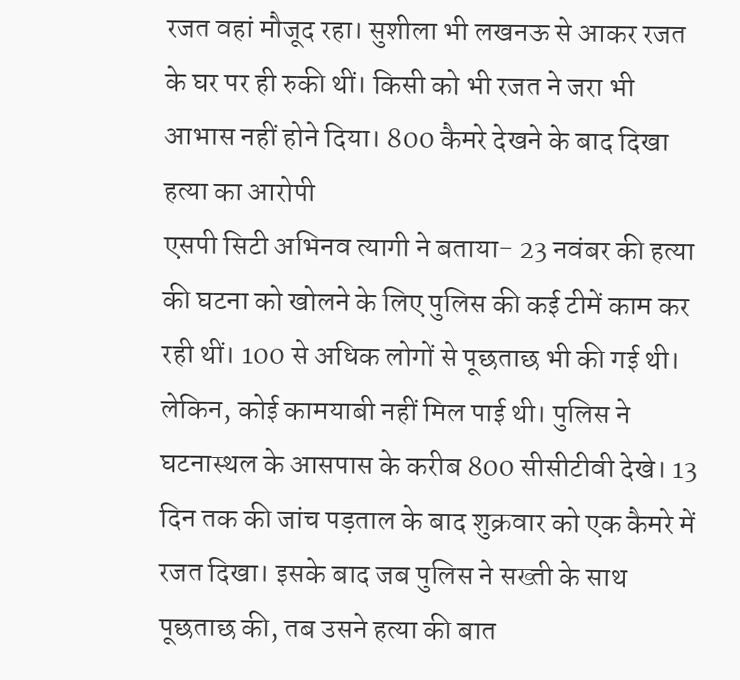रजत वहां मौजूद रहा। सुशीला भी लखनऊ से आकर रजत के घर पर ही रुकी थीं। किसी को भी रजत ने जरा भी आभास नहीं होने दिया। 800 कैमरे देखने के बाद दिखा हत्या का आरोपी
एसपी सिटी अभिनव त्यागी ने बताया- 23 नवंबर की हत्या की घटना को खोलने के लिए पुलिस की कई टीमें काम कर रही थीं। 100 से अधिक लोगों से पूछताछ भी की गई थी। लेकिन, कोई कामयाबी नहीं मिल पाई थी। पुलिस ने घटनास्थल के आसपास के करीब 800 सीसीटीवी देखे। 13 दिन तक की जांच पड़ताल के बाद शुक्रवार को एक कैमरे में रजत दिखा। इसके बाद जब पुलिस ने सख्ती के साथ पूछताछ की, तब उसने हत्या की बात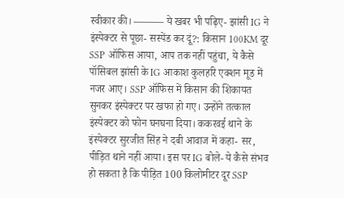स्वीकार की। ——— ये खबर भी पढ़िए- झांसी IG ने इंस्पेक्टर से पूछा- सस्पेंड कर दूं?: किसान 100KM दूर SSP ऑफिस आया, आप तक नहीं पहुंचा, ये कैसे पॉसिबल झांसी के IG आकाश कुलहरि एक्शन मूड में नजर आए। SSP ऑफिस में किसान की शिकायत सुनकर इंस्पेक्टर पर खफा हो गए। उन्होंने तत्काल इंस्पेक्टर को फोन घनघना दिया। ककरवई थाने के इंस्पेक्टर सुरजीत सिंह ने दबी आवाज में कहा- सर, पीड़ित थाने नहीं आया। इस पर IG बोले- ये कैसे संभव हो सकता है कि पीड़ित 100 किलोमीटर दूर SSP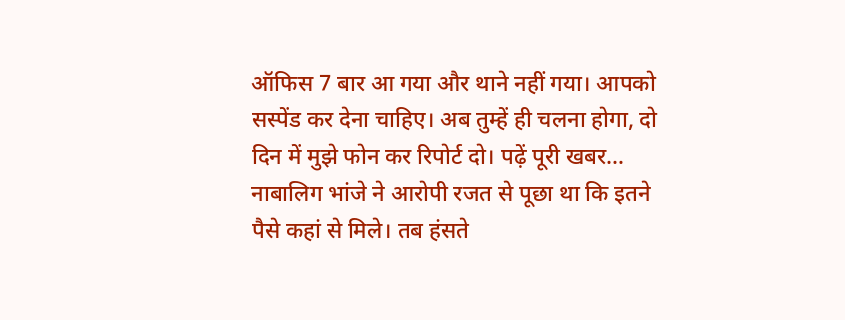ऑफिस 7 बार आ गया और थाने नहीं गया। आपको सस्पेंड कर देना चाहिए। अब तुम्हें ही चलना होगा, दो दिन में मुझे फोन कर रिपोर्ट दो। पढ़ें पूरी खबर…
नाबालिग भांजे ने आरोपी रजत से पूछा था कि इतने पैसे कहां से मिले। तब हंसते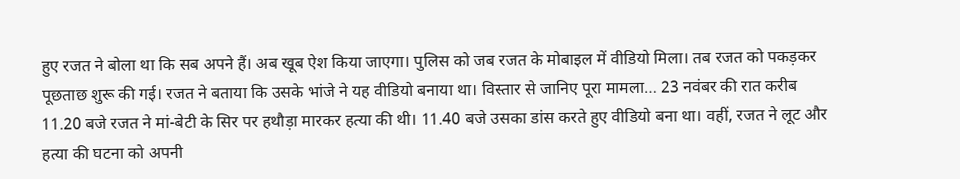हुए रजत ने बोला था कि सब अपने हैं। अब खूब ऐश किया जाएगा। पुलिस को जब रजत के मोबाइल में वीडियो मिला। तब रजत को पकड़कर पूछताछ शुरू की गई। रजत ने बताया कि उसके भांजे ने यह वीडियो बनाया था। विस्तार से जानिए पूरा मामला… 23 नवंबर की रात करीब 11.20 बजे रजत ने मां-बेटी के सिर पर हथौड़ा मारकर हत्या की थी। 11.40 बजे उसका डांस करते हुए वीडियो बना था। वहीं, रजत ने लूट और हत्या की घटना को अपनी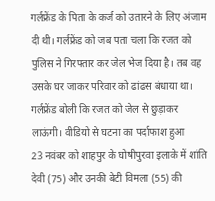गर्लफ्रेंड के पिता के कर्ज को उतारने के लिए अंजाम दी थी। गर्लफ्रेंड को जब पता चला कि रजत को पुलिस ने गिरफ्तार कर जेल भेज दिया है। तब वह उसके घर जाकर परिवार को ढांढस बंधाया था। गर्लफ्रेंड बोली कि रजत को जेल से छुड़ाकर लाऊंगी। वीडियो से घटना का पर्दाफाश हुआ
23 नवंबर को शाहपुर के घोषीपुरवा इलाके में शांति देवी (75) और उनकी बेटी विमला (55) की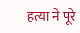हत्या ने पूरे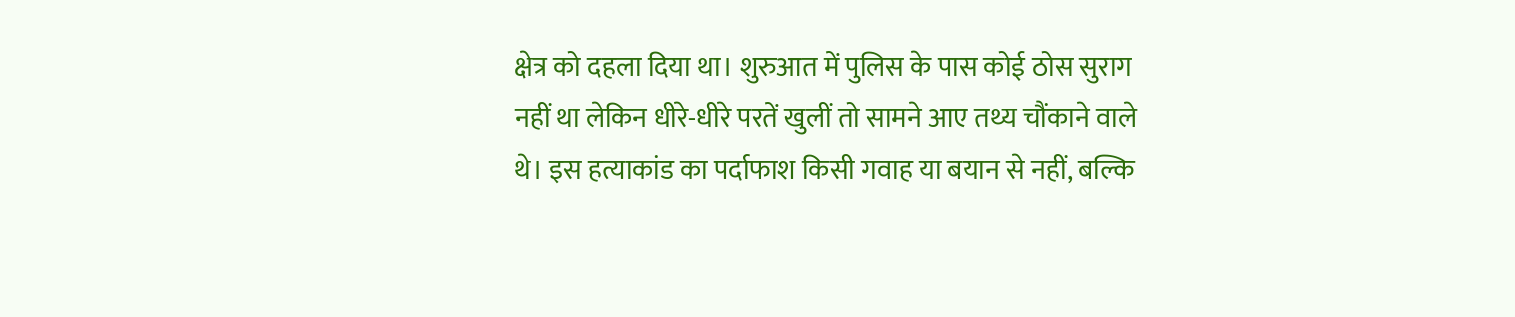क्षेत्र को दहला दिया था। शुरुआत में पुलिस के पास कोई ठोस सुराग नहीं था लेकिन धीरे-धीरे परतें खुलीं तो सामने आए तथ्य चौंकाने वाले थे। इस हत्याकांड का पर्दाफाश किसी गवाह या बयान से नहीं, बल्कि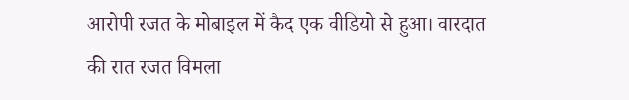आरोपी रजत के मोबाइल में कैद एक वीडियो से हुआ। वारदात की रात रजत विमला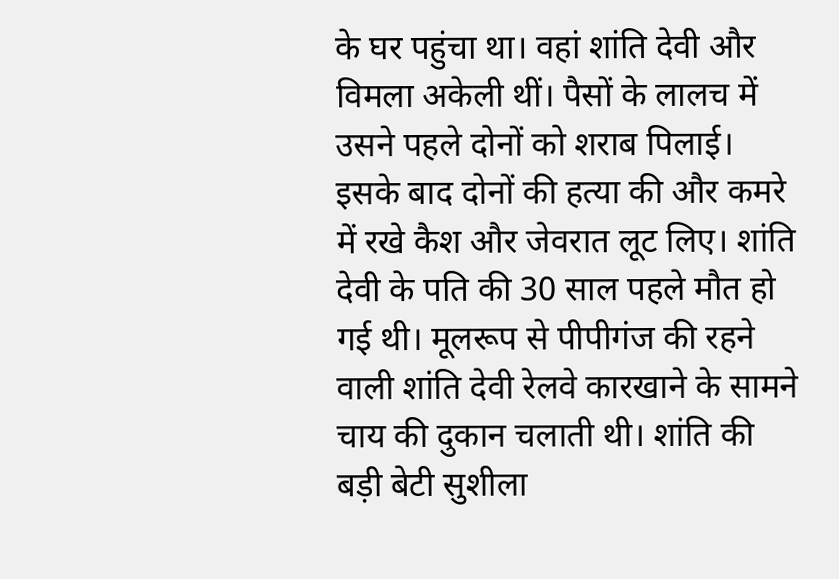के घर पहुंचा था। वहां शांति देवी और विमला अकेली थीं। पैसों के लालच में उसने पहले दोनों को शराब पिलाई। इसके बाद दोनों की हत्या की और कमरे में रखे कैश और जेवरात लूट लिए। शांति देवी के पति की 30 साल पहले मौत हो गई थी। मूलरूप से पीपीगंज की रहने वाली शांति देवी रेलवे कारखाने के सामने चाय की दुकान चलाती थी। शांति की बड़ी बेटी सुशीला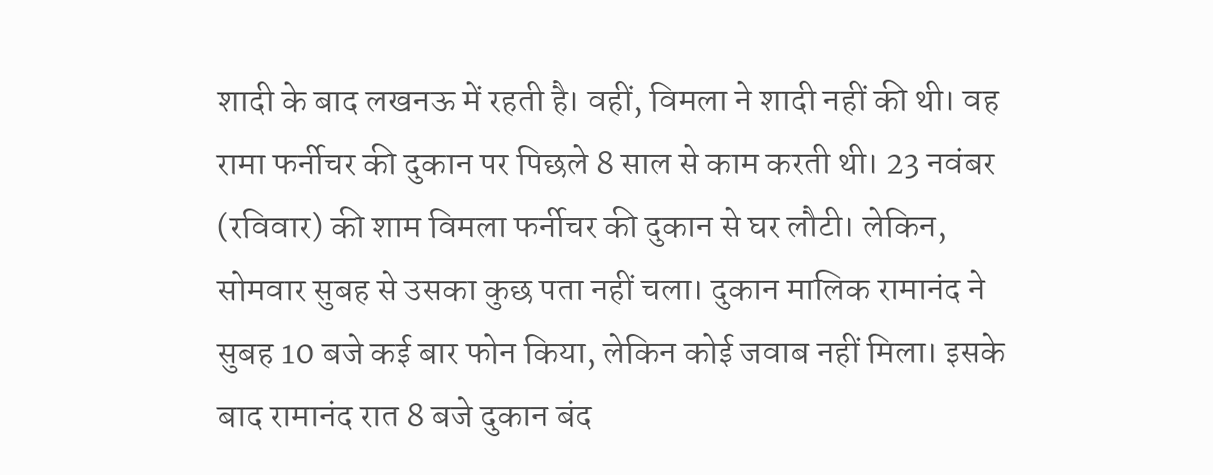शादी के बाद लखनऊ में रहती है। वहीं, विमला ने शादी नहीं की थी। वह रामा फर्नीचर की दुकान पर पिछले 8 साल से काम करती थी। 23 नवंबर (रविवार) की शाम विमला फर्नीचर की दुकान से घर लौटी। लेकिन, सोमवार सुबह से उसका कुछ पता नहीं चला। दुकान मालिक रामानंद ने सुबह 10 बजे कई बार फोन किया, लेकिन कोई जवाब नहीं मिला। इसके बाद रामानंद रात 8 बजे दुकान बंद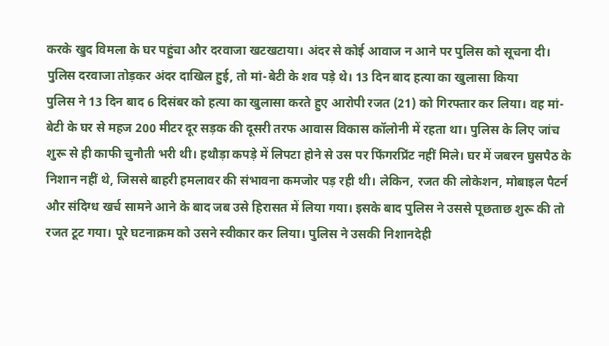करके खुद विमला के घर पहुंचा और दरवाजा खटखटाया। अंदर से कोई आवाज न आने पर पुलिस को सूचना दी। पुलिस दरवाजा तोड़कर अंदर दाखिल हुई, तो मां-बेटी के शव पड़े थे। 13 दिन बाद हत्या का खुलासा किया
पुलिस ने 13 दिन बाद 6 दिसंबर को हत्या का खुलासा करते हुए आरोपी रजत (21) को गिरफ्तार कर लिया। वह मां-बेटी के घर से महज 200 मीटर दूर सड़क की दूसरी तरफ आवास विकास कॉलोनी में रहता था। पुलिस के लिए जांच शुरू से ही काफी चुनौती भरी थी। हथौड़ा कपड़े में लिपटा होने से उस पर फिंगरप्रिंट नहीं मिले। घर में जबरन घुसपैठ के निशान नहीं थे, जिससे बाहरी हमलावर की संभावना कमजोर पड़ रही थी। लेकिन, रजत की लोकेशन, मोबाइल पैटर्न और संदिग्ध खर्च सामने आने के बाद जब उसे हिरासत में लिया गया। इसके बाद पुलिस ने उससे पूछताछ शुरू की तो रजत टूट गया। पूरे घटनाक्रम को उसने स्वीकार कर लिया। पुलिस ने उसकी निशानदेही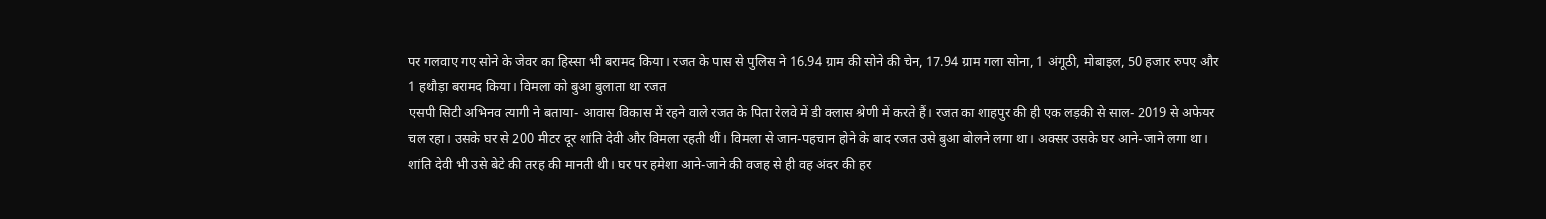पर गलवाए गए सोने के जेवर का हिस्सा भी बरामद किया। रजत के पास से पुलिस ने 16.94 ग्राम की सोने की चेन, 17.94 ग्राम गला सोना, 1 अंगूठी, मोबाइल, 50 हजार रुपए और 1 हथौड़ा बरामद किया। विमला को बुआ बुलाता था रजत
एसपी सिटी अभिनव त्यागी ने बताया- आवास विकास में रहने वाले रजत के पिता रेलवे में डी क्लास श्रेणी में करते हैं। रजत का शाहपुर की ही एक लड़की से साल- 2019 से अफेयर चल रहा। उसके घर से 200 मीटर दूर शांति देवी और विमला रहती थीं। विमला से जान-पहचान होने के बाद रजत उसे बुआ बोलने लगा था। अक्सर उसके घर आने-जाने लगा था। शांति देवी भी उसे बेटे की तरह की मानती थी। घर पर हमेशा आने-जाने की वजह से ही वह अंदर की हर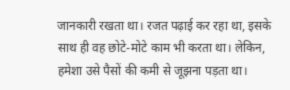जानकारी रखता था। रजत पढ़ाई कर रहा था, इसके साथ ही वह छोटे-मोटे काम भी करता था। लेकिन, हमेशा उसे पैसों की कमी से जूझना पड़ता था।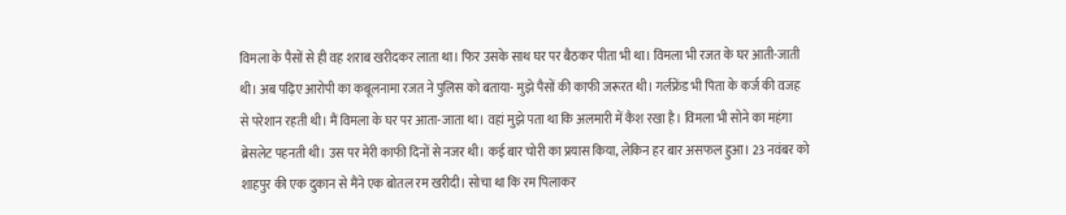विमला के पैसों से ही वह शराब खरीदकर लाता था। फिर उसके साथ घर पर बैठकर पीता भी था। विमला भी रजत के घर आती-जाती थी। अब पढ़िए आरोपी का कबूलनामा रजत ने पुलिस को बताया- मुझे पैसों की काफी जरूरत थी। गर्लफ्रेंड भी पिता के कर्ज की वजह से परेशान रहती थी। मैं विमला के घर पर आता-जाता था। वहां मुझे पता था कि अलमारी में कैश रखा है। विमला भी सोने का महंगा ब्रेसलेट पहनती थी। उस पर मेरी काफी दिनों से नजर थी। कई बार चोरी का प्रयास किया, लेकिन हर बार असफल हुआ। 23 नवंबर को शाहपुर की एक दुकान से मैंने एक बोतल रम खरीदी। सोचा था कि रम पिलाकर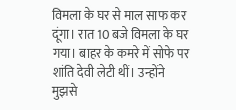विमला के घर से माल साफ कर दूंगा। रात 10 बजे विमला के घर गया। बाहर के कमरे में सोफे पर शांति देवी लेटी थीं। उन्होंने मुझसे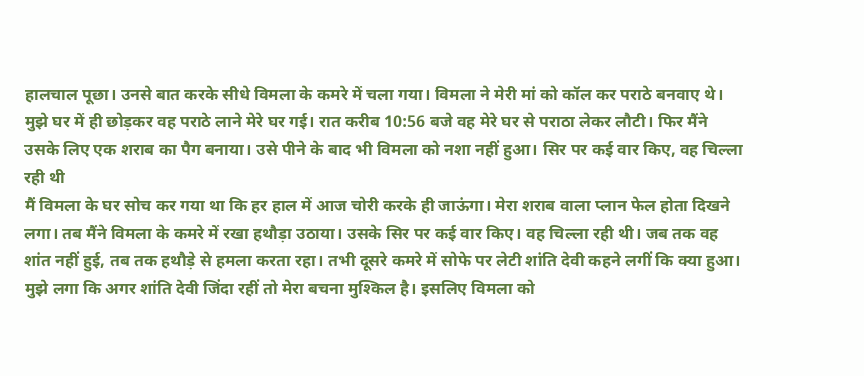हालचाल पूछा। उनसे बात करके सीधे विमला के कमरे में चला गया। विमला ने मेरी मां को कॉल कर पराठे बनवाए थे। मुझे घर में ही छोड़कर वह पराठे लाने मेरे घर गई। रात करीब 10:56 बजे वह मेरे घर से पराठा लेकर लौटी। फिर मैंने उसके लिए एक शराब का पैग बनाया। उसे पीने के बाद भी विमला को नशा नहीं हुआ। सिर पर कई वार किए, वह चिल्ला रही थी
मैं विमला के घर सोच कर गया था कि हर हाल में आज चोरी करके ही जाऊंगा। मेरा शराब वाला प्लान फेल होता दिखने लगा। तब मैंने विमला के कमरे में रखा हथौड़ा उठाया। उसके सिर पर कई वार किए। वह चिल्ला रही थी। जब तक वह शांत नहीं हुई, तब तक हथौड़े से हमला करता रहा। तभी दूसरे कमरे में सोफे पर लेटी शांति देवी कहने लगीं कि क्या हुआ। मुझे लगा कि अगर शांति देवी जिंदा रहीं तो मेरा बचना मुश्किल है। इसलिए विमला को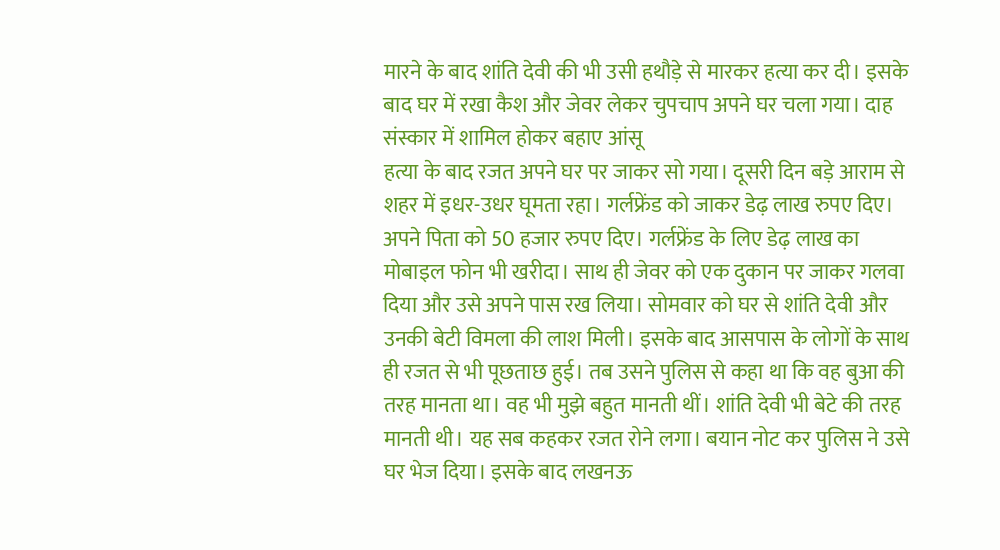मारने के बाद शांति देवी की भी उसी हथौड़े से मारकर हत्या कर दी। इसके बाद घर में रखा कैश और जेवर लेकर चुपचाप अपने घर चला गया। दाह संस्कार में शामिल होकर बहाए आंसू
हत्या के बाद रजत अपने घर पर जाकर सो गया। दूसरी दिन बड़े आराम से शहर में इधर-उधर घूमता रहा। गर्लफ्रेंड को जाकर डेढ़ लाख रुपए दिए। अपने पिता को 50 हजार रुपए दिए। गर्लफ्रेंड के लिए डेढ़ लाख का मोबाइल फोन भी खरीदा। साथ ही जेवर को एक दुकान पर जाकर गलवा दिया और उसे अपने पास रख लिया। सोमवार को घर से शांति देवी और उनकी बेटी विमला की लाश मिली। इसके बाद आसपास के लोगों के साथ ही रजत से भी पूछताछ हुई। तब उसने पुलिस से कहा था कि वह बुआ की तरह मानता था। वह भी मुझे बहुत मानती थीं। शांति देवी भी बेटे की तरह मानती थी। यह सब कहकर रजत रोने लगा। बयान नोट कर पुलिस ने उसे घर भेज दिया। इसके बाद लखनऊ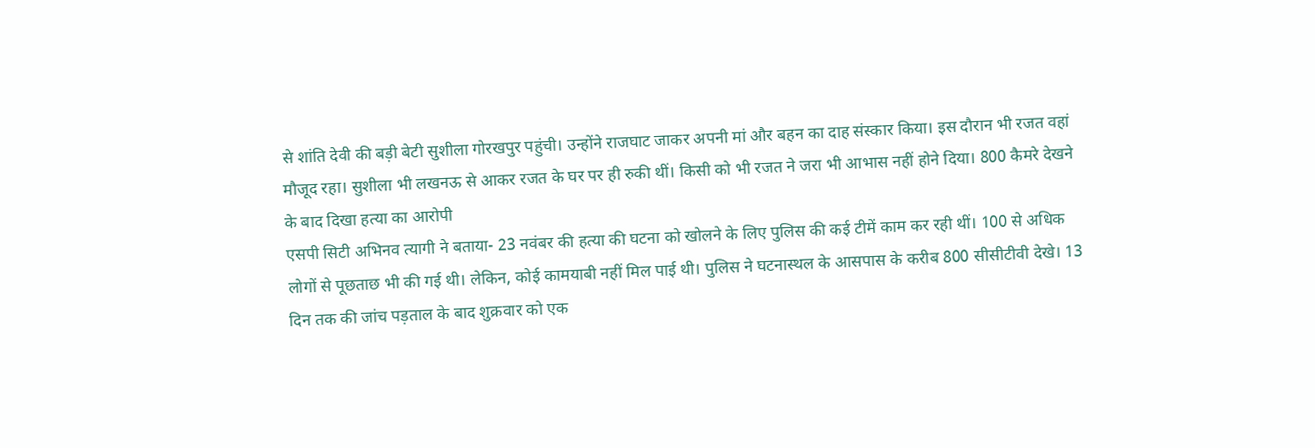से शांति देवी की बड़ी बेटी सुशीला गोरखपुर पहुंची। उन्होंने राजघाट जाकर अपनी मां और बहन का दाह संस्कार किया। इस दौरान भी रजत वहां मौजूद रहा। सुशीला भी लखनऊ से आकर रजत के घर पर ही रुकी थीं। किसी को भी रजत ने जरा भी आभास नहीं होने दिया। 800 कैमरे देखने के बाद दिखा हत्या का आरोपी
एसपी सिटी अभिनव त्यागी ने बताया- 23 नवंबर की हत्या की घटना को खोलने के लिए पुलिस की कई टीमें काम कर रही थीं। 100 से अधिक लोगों से पूछताछ भी की गई थी। लेकिन, कोई कामयाबी नहीं मिल पाई थी। पुलिस ने घटनास्थल के आसपास के करीब 800 सीसीटीवी देखे। 13 दिन तक की जांच पड़ताल के बाद शुक्रवार को एक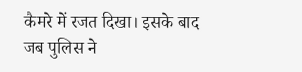कैमरे में रजत दिखा। इसके बाद जब पुलिस ने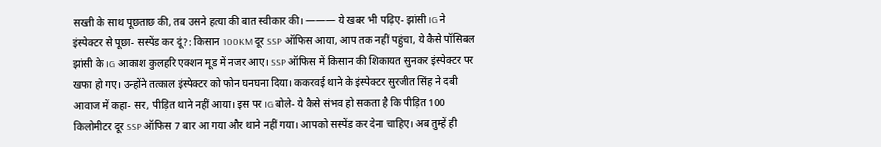सख्ती के साथ पूछताछ की, तब उसने हत्या की बात स्वीकार की। ——— ये खबर भी पढ़िए- झांसी IG ने इंस्पेक्टर से पूछा- सस्पेंड कर दूं?: किसान 100KM दूर SSP ऑफिस आया, आप तक नहीं पहुंचा, ये कैसे पॉसिबल झांसी के IG आकाश कुलहरि एक्शन मूड में नजर आए। SSP ऑफिस में किसान की शिकायत सुनकर इंस्पेक्टर पर खफा हो गए। उन्होंने तत्काल इंस्पेक्टर को फोन घनघना दिया। ककरवई थाने के इंस्पेक्टर सुरजीत सिंह ने दबी आवाज में कहा- सर, पीड़ित थाने नहीं आया। इस पर IG बोले- ये कैसे संभव हो सकता है कि पीड़ित 100 किलोमीटर दूर SSP ऑफिस 7 बार आ गया और थाने नहीं गया। आपको सस्पेंड कर देना चाहिए। अब तुम्हें ही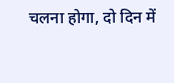चलना होगा, दो दिन में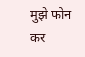मुझे फोन कर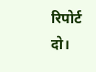रिपोर्ट दो।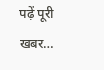पढ़ें पूरी खबर…